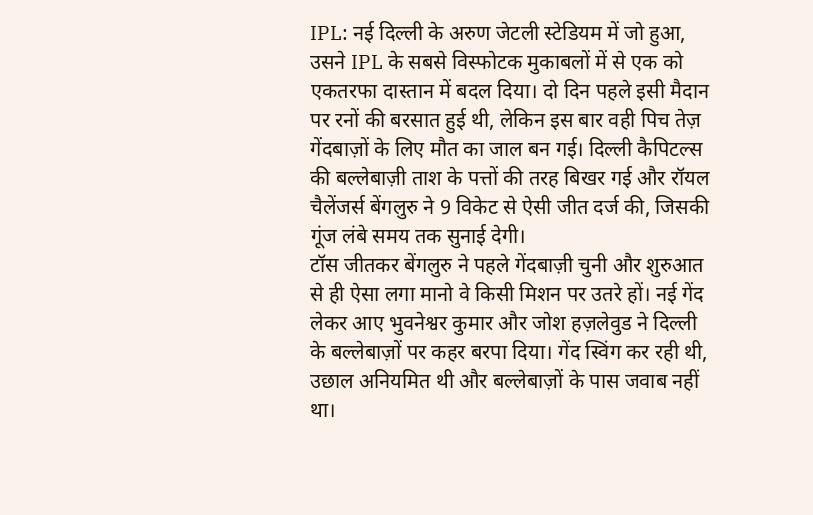IPL: नई दिल्ली के अरुण जेटली स्टेडियम में जो हुआ, उसने IPL के सबसे विस्फोटक मुकाबलों में से एक को एकतरफा दास्तान में बदल दिया। दो दिन पहले इसी मैदान पर रनों की बरसात हुई थी, लेकिन इस बार वही पिच तेज़ गेंदबाज़ों के लिए मौत का जाल बन गई। दिल्ली कैपिटल्स की बल्लेबाज़ी ताश के पत्तों की तरह बिखर गई और रॉयल चैलेंजर्स बेंगलुरु ने 9 विकेट से ऐसी जीत दर्ज की, जिसकी गूंज लंबे समय तक सुनाई देगी।
टॉस जीतकर बेंगलुरु ने पहले गेंदबाज़ी चुनी और शुरुआत से ही ऐसा लगा मानो वे किसी मिशन पर उतरे हों। नई गेंद लेकर आए भुवनेश्वर कुमार और जोश हज़लेवुड ने दिल्ली के बल्लेबाज़ों पर कहर बरपा दिया। गेंद स्विंग कर रही थी, उछाल अनियमित थी और बल्लेबाज़ों के पास जवाब नहीं था।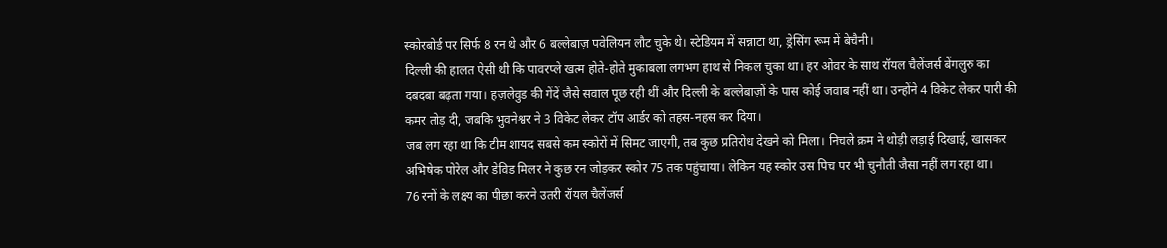स्कोरबोर्ड पर सिर्फ 8 रन थे और 6 बल्लेबाज़ पवेलियन लौट चुके थे। स्टेडियम में सन्नाटा था, ड्रेसिंग रूम में बेचैनी।
दिल्ली की हालत ऐसी थी कि पावरप्ले खत्म होते-होते मुकाबला लगभग हाथ से निकल चुका था। हर ओवर के साथ रॉयल चैलेंजर्स बेंगलुरु का दबदबा बढ़ता गया। हज़लेवुड की गेंदें जैसे सवाल पूछ रही थीं और दिल्ली के बल्लेबाज़ों के पास कोई जवाब नहीं था। उन्होंने 4 विकेट लेकर पारी की कमर तोड़ दी, जबकि भुवनेश्वर ने 3 विकेट लेकर टॉप आर्डर को तहस-नहस कर दिया।
जब लग रहा था कि टीम शायद सबसे कम स्कोरों में सिमट जाएगी, तब कुछ प्रतिरोध देखने को मिला। निचले क्रम ने थोड़ी लड़ाई दिखाई, खासकर अभिषेक पोरेल और डेविड मिलर ने कुछ रन जोड़कर स्कोर 75 तक पहुंचाया। लेकिन यह स्कोर उस पिच पर भी चुनौती जैसा नहीं लग रहा था।
76 रनों के लक्ष्य का पीछा करने उतरी रॉयल चैलेंजर्स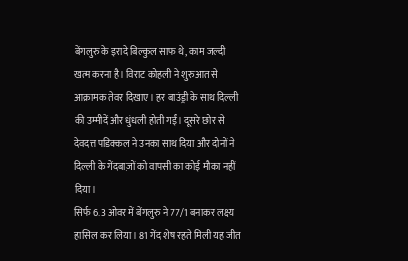बेंगलुरु के इरादे बिल्कुल साफ थे, काम जल्दी खत्म करना है। विराट कोहली ने शुरुआत से आक्रामक तेवर दिखाए। हर बाउंड्री के साथ दिल्ली की उम्मीदें और धुंधली होती गईं। दूसरे छोर से देवदत्त पडिक्कल ने उनका साथ दिया और दोनों ने दिल्ली के गेंदबाज़ों को वापसी का कोई मौका नहीं दिया।
सिर्फ 6.3 ओवर में बेंगलुरु ने 77/1 बनाकर लक्ष्य हासिल कर लिया। 81 गेंद शेष रहते मिली यह जीत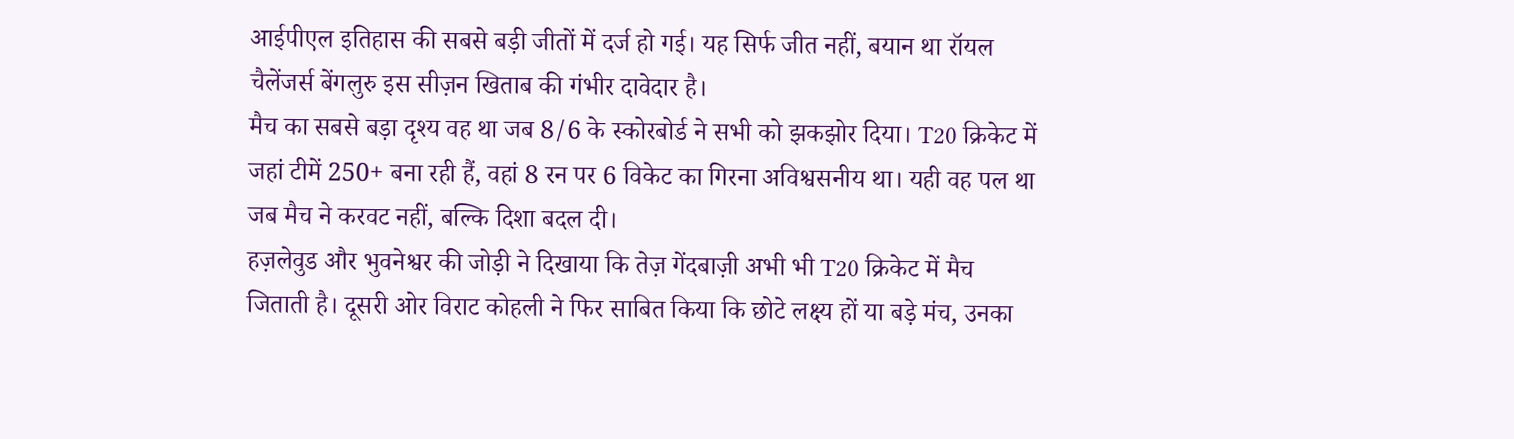आईपीएल इतिहास की सबसे बड़ी जीतों में दर्ज हो गई। यह सिर्फ जीत नहीं, बयान था रॉयल चैलेंजर्स बेंगलुरु इस सीज़न खिताब की गंभीर दावेदार है।
मैच का सबसे बड़ा दृश्य वह था जब 8/6 के स्कोरबोर्ड ने सभी को झकझोर दिया। T20 क्रिकेट में जहां टीमें 250+ बना रही हैं, वहां 8 रन पर 6 विकेट का गिरना अविश्वसनीय था। यही वह पल था जब मैच ने करवट नहीं, बल्कि दिशा बदल दी।
हज़लेवुड और भुवनेश्वर की जोड़ी ने दिखाया कि तेज़ गेंदबाज़ी अभी भी T20 क्रिकेट में मैच जिताती है। दूसरी ओर विराट कोहली ने फिर साबित किया कि छोटे लक्ष्य हों या बड़े मंच, उनका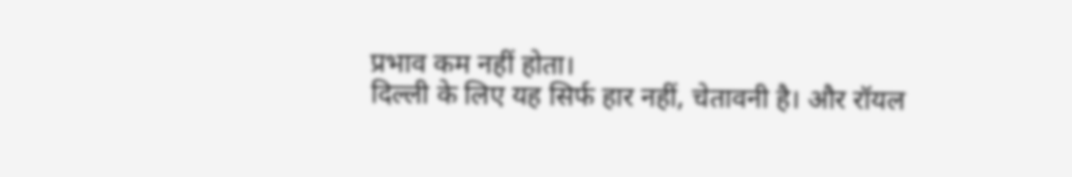प्रभाव कम नहीं होता।
दिल्ली के लिए यह सिर्फ हार नहीं, चेतावनी है। और रॉयल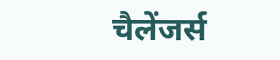चैलेंजर्स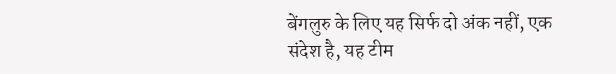बेंगलुरु के लिए यह सिर्फ दो अंक नहीं, एक संदेश है, यह टीम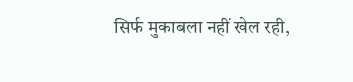सिर्फ मुकाबला नहीं खेल रही,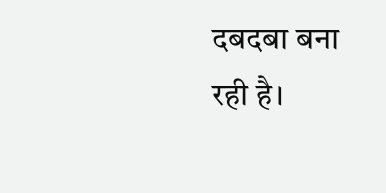दबदबा बना रही है।